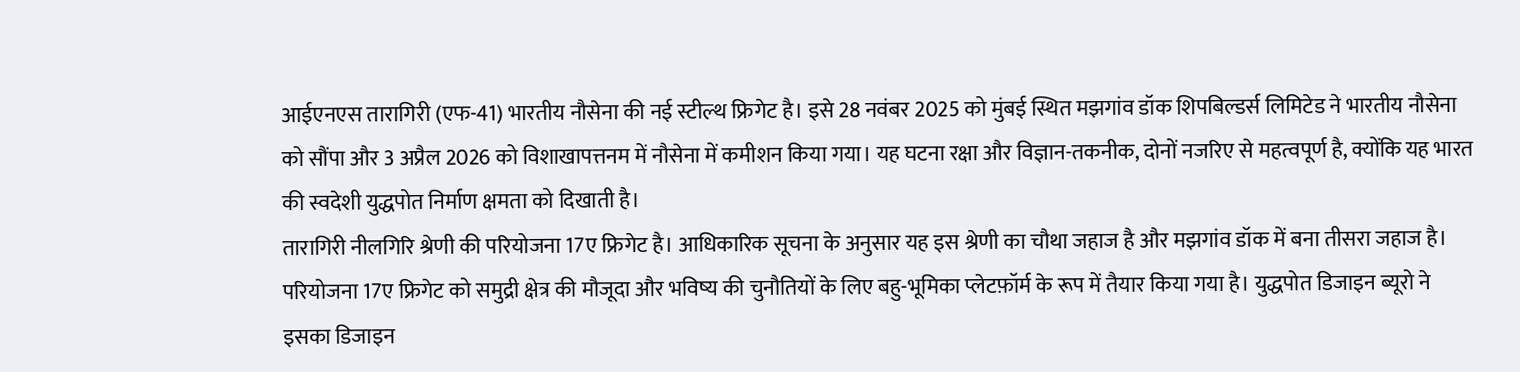आईएनएस तारागिरी (एफ-41) भारतीय नौसेना की नई स्टील्थ फ्रिगेट है। इसे 28 नवंबर 2025 को मुंबई स्थित मझगांव डॉक शिपबिल्डर्स लिमिटेड ने भारतीय नौसेना को सौंपा और 3 अप्रैल 2026 को विशाखापत्तनम में नौसेना में कमीशन किया गया। यह घटना रक्षा और विज्ञान-तकनीक, दोनों नजरिए से महत्वपूर्ण है, क्योंकि यह भारत की स्वदेशी युद्धपोत निर्माण क्षमता को दिखाती है।
तारागिरी नीलगिरि श्रेणी की परियोजना 17ए फ्रिगेट है। आधिकारिक सूचना के अनुसार यह इस श्रेणी का चौथा जहाज है और मझगांव डॉक में बना तीसरा जहाज है। परियोजना 17ए फ्रिगेट को समुद्री क्षेत्र की मौजूदा और भविष्य की चुनौतियों के लिए बहु-भूमिका प्लेटफ़ॉर्म के रूप में तैयार किया गया है। युद्धपोत डिजाइन ब्यूरो ने इसका डिजाइन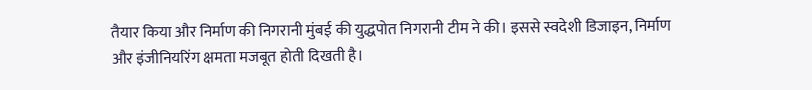तैयार किया और निर्माण की निगरानी मुंबई की युद्धपोत निगरानी टीम ने की। इससे स्वदेशी डिजाइन, निर्माण और इंजीनियरिंग क्षमता मजबूत होती दिखती है।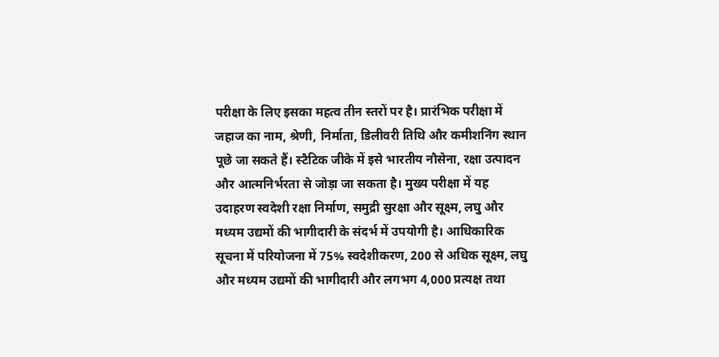परीक्षा के लिए इसका महत्व तीन स्तरों पर है। प्रारंभिक परीक्षा में जहाज का नाम, श्रेणी, निर्माता, डिलीवरी तिथि और कमीशनिंग स्थान पूछे जा सकते हैं। स्टैटिक जीके में इसे भारतीय नौसेना, रक्षा उत्पादन और आत्मनिर्भरता से जोड़ा जा सकता है। मुख्य परीक्षा में यह उदाहरण स्वदेशी रक्षा निर्माण, समुद्री सुरक्षा और सूक्ष्म, लघु और मध्यम उद्यमों की भागीदारी के संदर्भ में उपयोगी है। आधिकारिक सूचना में परियोजना में 75% स्वदेशीकरण, 200 से अधिक सूक्ष्म, लघु और मध्यम उद्यमों की भागीदारी और लगभग 4,000 प्रत्यक्ष तथा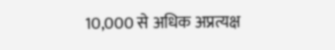10,000 से अधिक अप्रत्यक्ष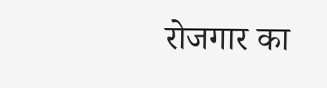रोजगार का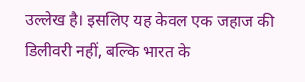उल्लेख है। इसलिए यह केवल एक जहाज की डिलीवरी नहीं, बल्कि भारत के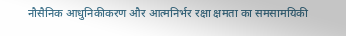नौसैनिक आधुनिकीकरण और आत्मनिर्भर रक्षा क्षमता का समसामयिकी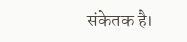संकेतक है।